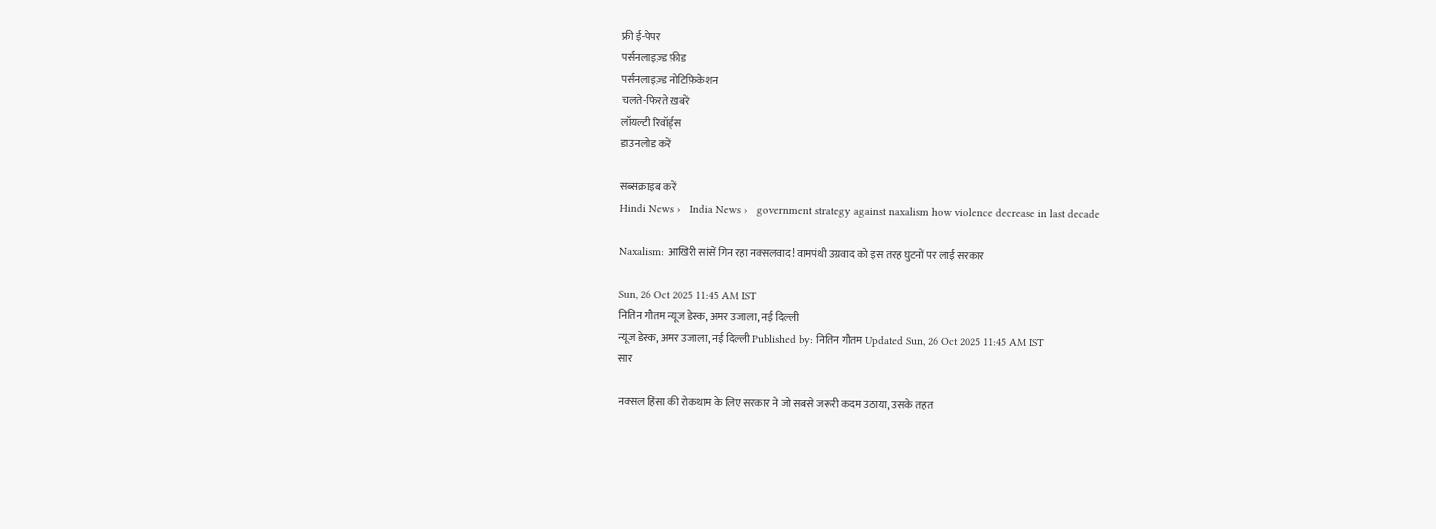फ्री ई-पेपर
पर्सनलाइज़्ड फ़ीड
पर्सनलाइज़्ड नोटिफ़िकेशन
चलते-फिरते ख़बरें
लॉयल्टी रिवॉर्ड्स
डाउनलोड करें

सब्सक्राइब करें
Hindi News ›   India News ›   government strategy against naxalism how violence decrease in last decade

Naxalism: आखिरी सांसें गिन रहा नक्सलवाद! वामपंथी उग्रवाद को इस तरह घुटनों पर लाई सरकार

Sun, 26 Oct 2025 11:45 AM IST
नितिन गौतम न्यूज डेस्क, अमर उजाला, नई दिल्ली
न्यूज डेस्क, अमर उजाला, नई दिल्ली Published by: नितिन गौतम Updated Sun, 26 Oct 2025 11:45 AM IST
सार

नक्सल हिंसा की रोकथाम के लिए सरकार ने जो सबसे जरूरी कदम उठाया, उसके तहत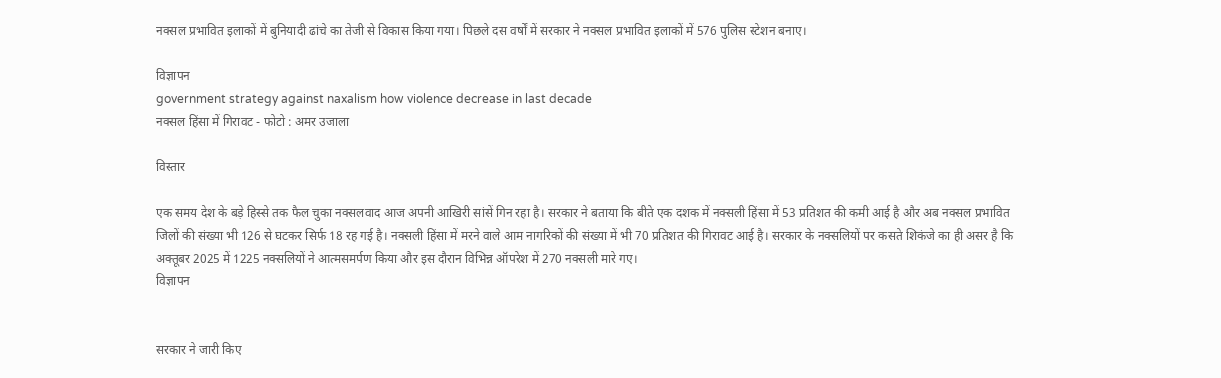नक्सल प्रभावित इलाकों में बुनियादी ढांचे का तेजी से विकास किया गया। पिछले दस वर्षों में सरकार ने नक्सल प्रभावित इलाकों में 576 पुलिस स्टेशन बनाए।

विज्ञापन
government strategy against naxalism how violence decrease in last decade
नक्सल हिंसा में गिरावट - फोटो : अमर उजाला

विस्तार

एक समय देश के बड़े हिस्से तक फैल चुका नक्सलवाद आज अपनी आखिरी सांसें गिन रहा है। सरकार ने बताया कि बीते एक दशक में नक्सली हिंसा में 53 प्रतिशत की कमी आई है और अब नक्सल प्रभावित जिलों की संख्या भी 126 से घटकर सिर्फ 18 रह गई है। नक्सली हिंसा में मरने वाले आम नागरिकों की संख्या में भी 70 प्रतिशत की गिरावट आई है। सरकार के नक्सलियों पर कसते शिकंजे का ही असर है कि अक्तूबर 2025 में 1225 नक्सलियों ने आत्मसमर्पण किया और इस दौरान विभिन्न ऑपरेश में 270 नक्सली मारे गए।
विज्ञापन


सरकार ने जारी किए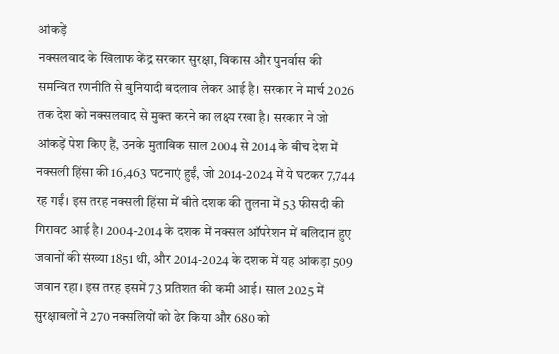आंकड़ें
नक्सलवाद के खिलाफ केंद्र सरकार सुरक्षा, विकास और पुनर्वास की समन्वित रणनीति से बुनियादी बदलाव लेकर आई है। सरकार ने मार्च 2026 तक देश को नक्सलवाद से मुक्त करने का लक्ष्य रखा है। सरकार ने जो आंकड़ें पेश किए हैं, उनके मुताबिक साल 2004 से 2014 के बीच देश में नक्सली हिंसा की 16,463 घटनाएं हुईं, जो 2014-2024 में ये घटकर 7,744 रह गईं। इस तरह नक्सली हिंसा में बीते दशक की तुलना में 53 फीसदी की गिरावट आई है। 2004-2014 के दशक में नक्सल ऑपरेशन में बलिदान हुए जवानों की संख्या 1851 थी, और 2014-2024 के दशक में यह आंकड़ा 509 जवान रहा। इस तरह इसमें 73 प्रतिशत की कमी आई। साल 2025 में सुरक्षाबलों ने 270 नक्सलियों को ढेर किया और 680 को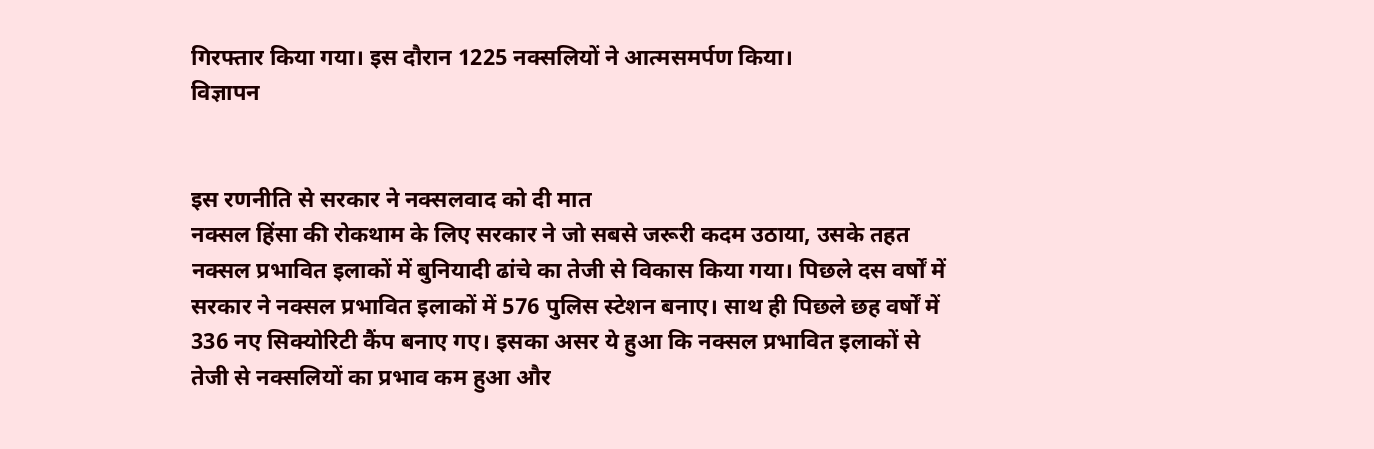गिरफ्तार किया गया। इस दौरान 1225 नक्सलियों ने आत्मसमर्पण किया।
विज्ञापन


इस रणनीति से सरकार ने नक्सलवाद को दी मात
नक्सल हिंसा की रोकथाम के लिए सरकार ने जो सबसे जरूरी कदम उठाया, उसके तहत नक्सल प्रभावित इलाकों में बुनियादी ढांचे का तेजी से विकास किया गया। पिछले दस वर्षों में सरकार ने नक्सल प्रभावित इलाकों में 576 पुलिस स्टेशन बनाए। साथ ही पिछले छह वर्षों में 336 नए सिक्योरिटी कैंप बनाए गए। इसका असर ये हुआ कि नक्सल प्रभावित इलाकों से तेजी से नक्सलियों का प्रभाव कम हुआ और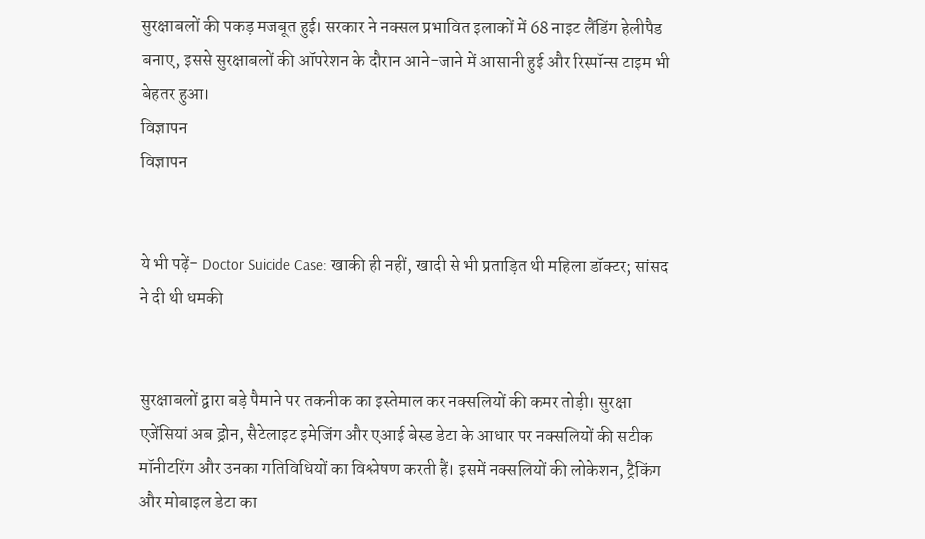सुरक्षाबलों की पकड़ मजबूत हुई। सरकार ने नक्सल प्रभावित इलाकों में 68 नाइट लैंडिंग हेलीपैड बनाए, इससे सुरक्षाबलों की ऑपरेशन के दौरान आने-जाने में आसानी हुई और रिस्पॉन्स टाइम भी बेहतर हुआ।
विज्ञापन
विज्ञापन


ये भी पढ़ें- Doctor Suicide Case: खाकी ही नहीं, खादी से भी प्रताड़ित थी महिला डॉक्टर; सांसद ने दी थी धमकी


सुरक्षाबलों द्वारा बड़े पैमाने पर तकनीक का इस्तेमाल कर नक्सलियों की कमर तोड़ी। सुरक्षा एजेंसियां अब ड्रोन, सैटेलाइट इमेजिंग और एआई बेस्ड डेटा के आधार पर नक्सलियों की सटीक मॉनीटरिंग और उनका गतिविधियों का विश्लेषण करती हैं। इसमें नक्सलियों की लोकेशन, ट्रैकिंग और मोबाइल डेटा का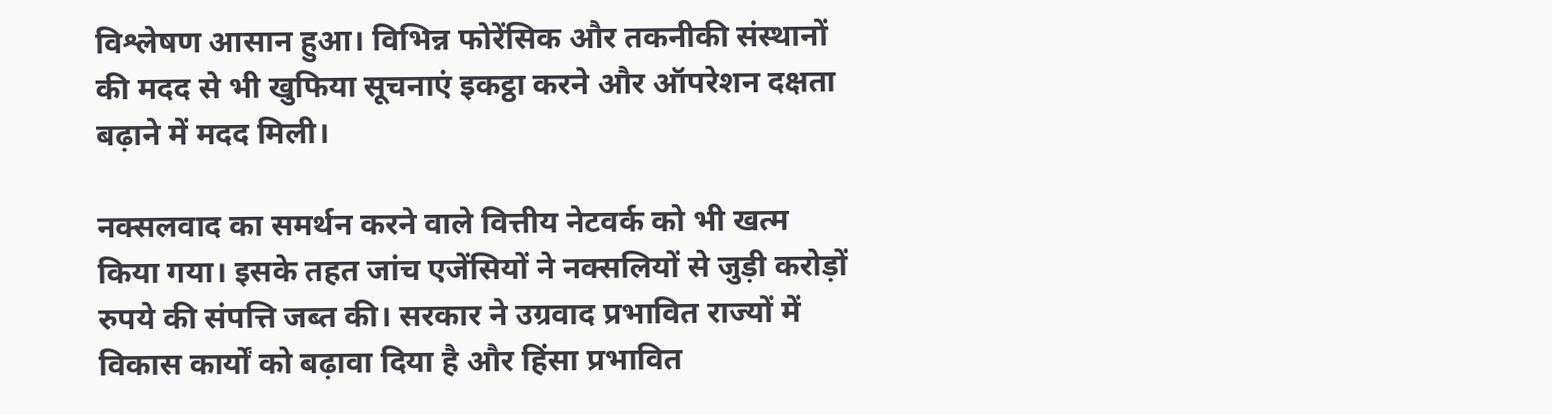विश्लेषण आसान हुआ। विभिन्न फोरेंसिक और तकनीकी संस्थानों की मदद से भी खुफिया सूचनाएं इकट्ठा करने और ऑपरेशन दक्षता बढ़ाने में मदद मिली।

नक्सलवाद का समर्थन करने वाले वित्तीय नेटवर्क को भी खत्म किया गया। इसके तहत जांच एजेंसियों ने नक्सलियों से जुड़ी करोड़ों रुपये की संपत्ति जब्त की। सरकार ने उग्रवाद प्रभावित राज्यों में विकास कार्यों को बढ़ावा दिया है और हिंसा प्रभावित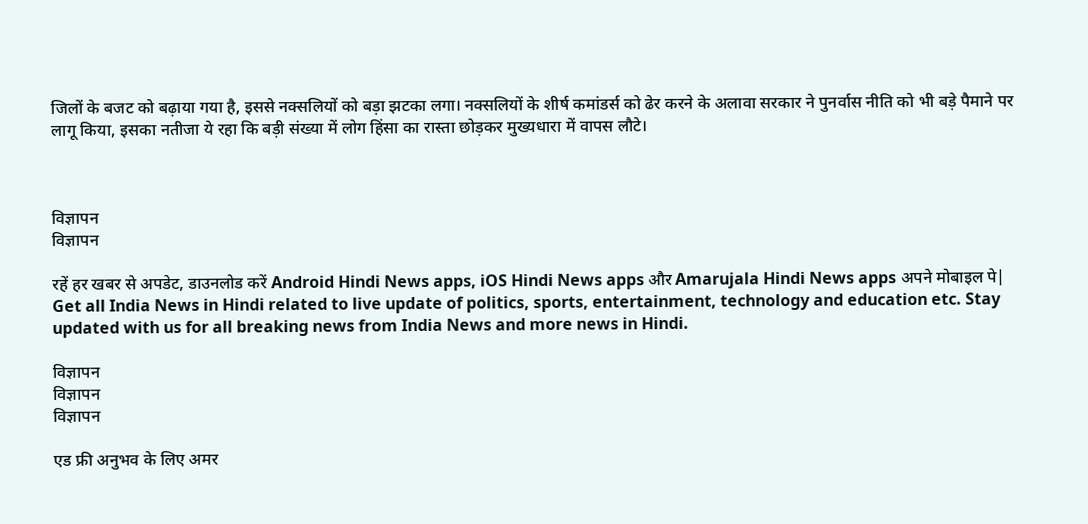जिलों के बजट को बढ़ाया गया है, इससे नक्सलियों को बड़ा झटका लगा। नक्सलियों के शीर्ष कमांडर्स को ढेर करने के अलावा सरकार ने पुनर्वास नीति को भी बड़े पैमाने पर लागू किया, इसका नतीजा ये रहा कि बड़ी संख्या में लोग हिंसा का रास्ता छोड़कर मुख्यधारा में वापस लौटे।



विज्ञापन
विज्ञापन

रहें हर खबर से अपडेट, डाउनलोड करें Android Hindi News apps, iOS Hindi News apps और Amarujala Hindi News apps अपने मोबाइल पे|
Get all India News in Hindi related to live update of politics, sports, entertainment, technology and education etc. Stay updated with us for all breaking news from India News and more news in Hindi.

विज्ञापन
विज्ञापन
विज्ञापन

एड फ्री अनुभव के लिए अमर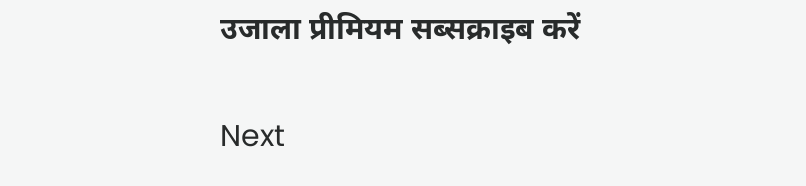उजाला प्रीमियम सब्सक्राइब करें

Next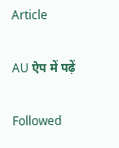Article

AU ऐप में पढ़ें

Followed